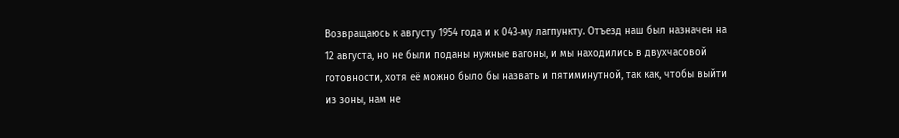Возвращаюсь к августу 1954 года и к 043‑му лагпункту. Отъезд наш был назначен на 12 августа, но не были поданы нужные вагоны, и мы находились в двухчасовой готовности, хотя её можно было бы назвать и пятиминутной, так как, чтобы выйти из зоны, нам не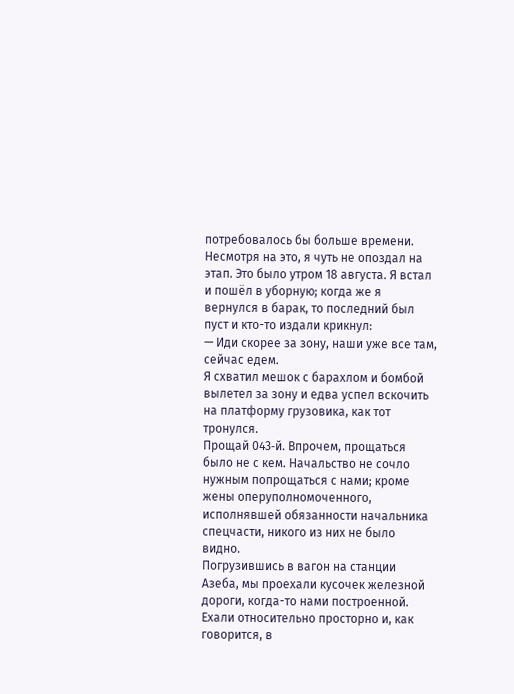потребовалось бы больше времени. Несмотря на это, я чуть не опоздал на этап. Это было утром 18 августа. Я встал и пошёл в уборную; когда же я вернулся в барак, то последний был пуст и кто-то издали крикнул:
— Иди скорее за зону, наши уже все там, сейчас едем.
Я схватил мешок с барахлом и бомбой вылетел за зону и едва успел вскочить на платформу грузовика, как тот тронулся.
Прощай 043‑й. Впрочем, прощаться было не с кем. Начальство не сочло нужным попрощаться с нами; кроме жены оперуполномоченного, исполнявшей обязанности начальника спецчасти, никого из них не было видно.
Погрузившись в вагон на станции Азеба, мы проехали кусочек железной дороги, когда-то нами построенной. Ехали относительно просторно и, как говорится, в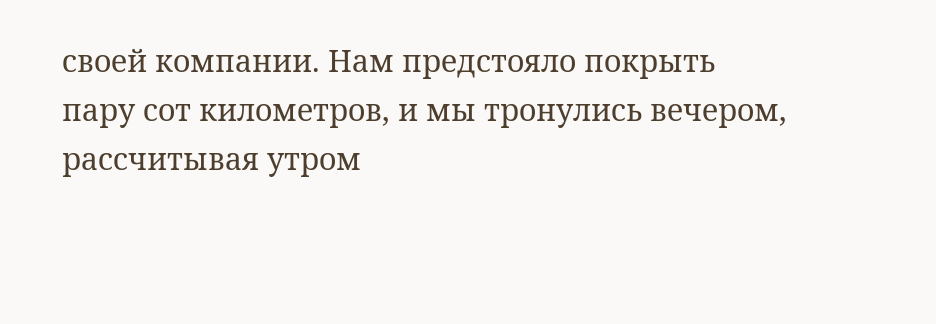своей компании. Нам предстояло покрыть пару сот километров, и мы тронулись вечером, рассчитывая утром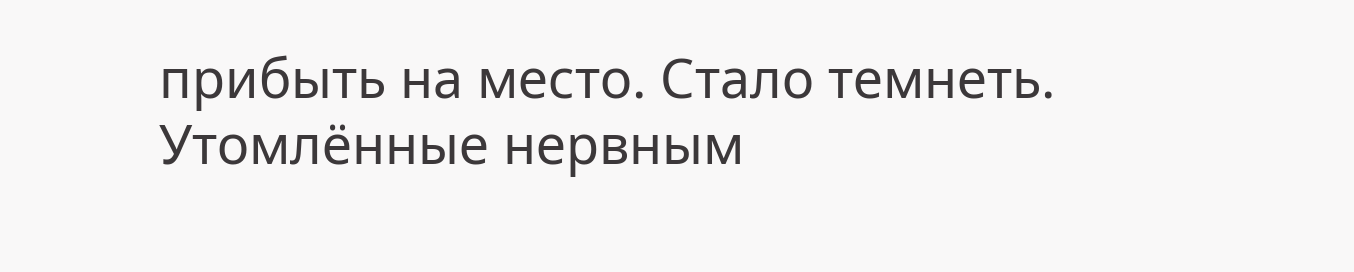прибыть на место. Стало темнеть. Утомлённые нервным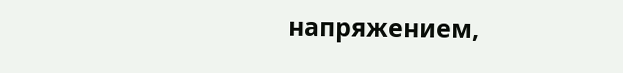напряжением,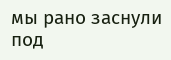мы рано заснули под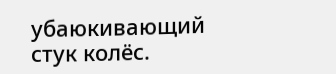убаюкивающий стук колёс.